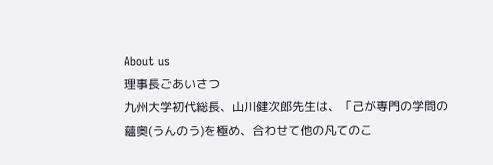About us
理事長ごあいさつ
九州大学初代総長、山川健次郎先生は、「己が専門の学問の蘊奥(うんのう)を極め、合わせて他の凡てのこ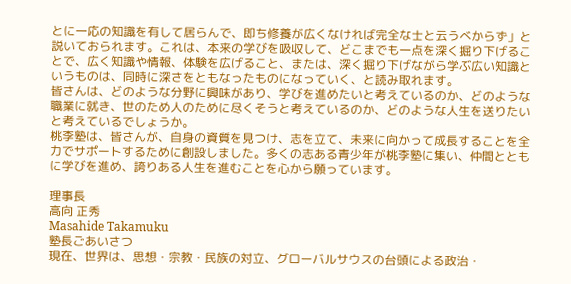とに一応の知識を有して居らんで、即ち修養が広くなければ完全な士と云うべからず」と説いておられます。これは、本来の学びを吸収して、どこまでも一点を深く掘り下げることで、広く知識や情報、体験を広げること、または、深く掘り下げながら学ぶ広い知識というものは、同時に深さをともなったものになっていく、と読み取れます。
皆さんは、どのような分野に興味があり、学びを進めたいと考えているのか、どのような職業に就き、世のため人のために尽くそうと考えているのか、どのような人生を送りたいと考えているでしょうか。
桃李塾は、皆さんが、自身の資質を見つけ、志を立て、未来に向かって成長することを全力でサポートするために創設しました。多くの志ある青少年が桃李塾に集い、仲間とともに学びを進め、誇りある人生を進むことを心から願っています。

理事長
高向 正秀
Masahide Takamuku
塾長ごあいさつ
現在、世界は、思想・宗教・民族の対立、グローバルサウスの台頭による政治・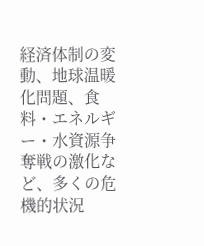経済体制の変動、地球温暖化問題、食料・エネルギー・水資源争奪戦の激化など、多くの危機的状況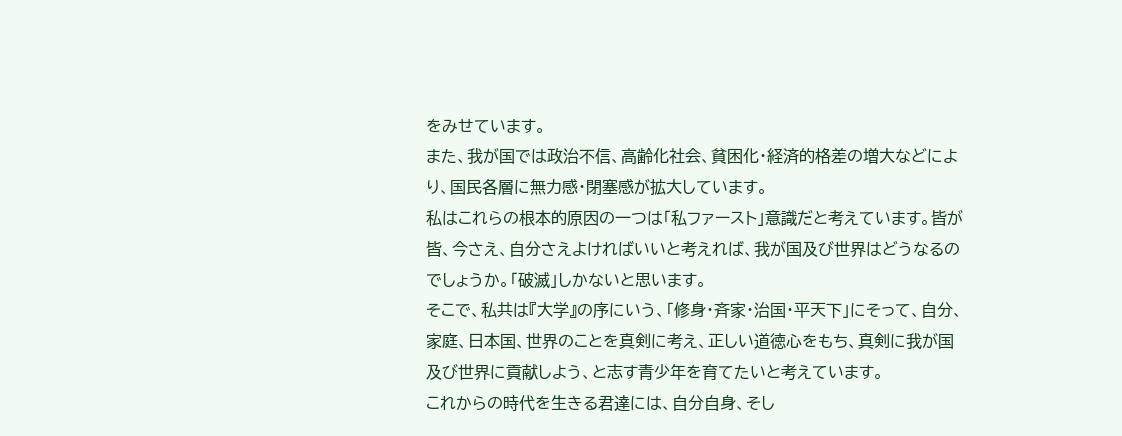をみせています。
また、我が国では政治不信、高齢化社会、貧困化・経済的格差の増大などにより、国民各層に無力感・閉塞感が拡大しています。
私はこれらの根本的原因の一つは「私ファースト」意識だと考えています。皆が皆、今さえ、自分さえよければいいと考えれば、我が国及び世界はどうなるのでしょうか。「破滅」しかないと思います。
そこで、私共は『大学』の序にいう、「修身・斉家・治国・平天下」にそって、自分、家庭、日本国、世界のことを真剣に考え、正しい道徳心をもち、真剣に我が国及び世界に貢献しよう、と志す青少年を育てたいと考えています。
これからの時代を生きる君達には、自分自身、そし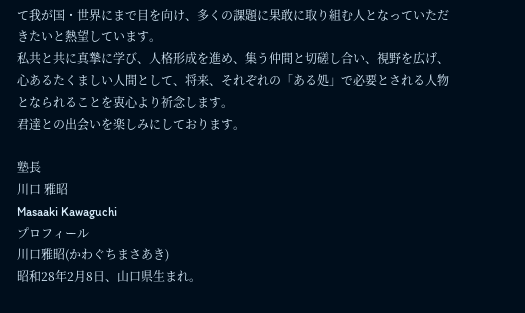て我が国・世界にまで目を向け、多くの課題に果敢に取り組む人となっていただきたいと熱望しています。
私共と共に真摯に学び、人格形成を進め、集う仲間と切磋し合い、視野を広げ、心あるたくましい人間として、将来、それぞれの「ある処」で必要とされる人物となられることを衷心より祈念します。
君達との出会いを楽しみにしております。

塾長
川口 雅昭
Masaaki Kawaguchi
プロフィール
川口雅昭(かわぐちまさあき)
昭和28年2月8日、山口県生まれ。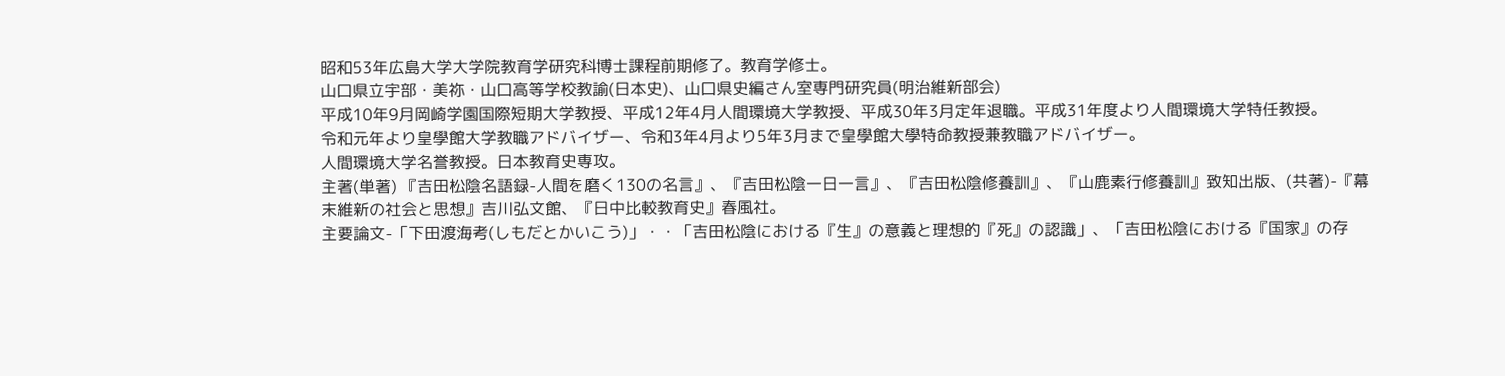昭和53年広島大学大学院教育学研究科博士課程前期修了。教育学修士。
山口県立宇部・美祢・山口高等学校教諭(日本史)、山口県史編さん室専門研究員(明治維新部会)
平成10年9月岡崎学園国際短期大学教授、平成12年4月人間環境大学教授、平成30年3月定年退職。平成31年度より人間環境大学特任教授。
令和元年より皇學館大学教職アドバイザー、令和3年4月より5年3月まで皇學館大學特命教授兼教職アドバイザー。
人間環境大学名誉教授。日本教育史専攻。
主著(単著) 『吉田松陰名語録-人間を磨く130の名言』、『吉田松陰一日一言』、『吉田松陰修養訓』、『山鹿素行修養訓』致知出版、(共著)-『幕末維新の社会と思想』吉川弘文館、『日中比較教育史』春風社。
主要論文-「下田渡海考(しもだとかいこう)」・・「吉田松陰における『生』の意義と理想的『死』の認識」、「吉田松陰における『国家』の存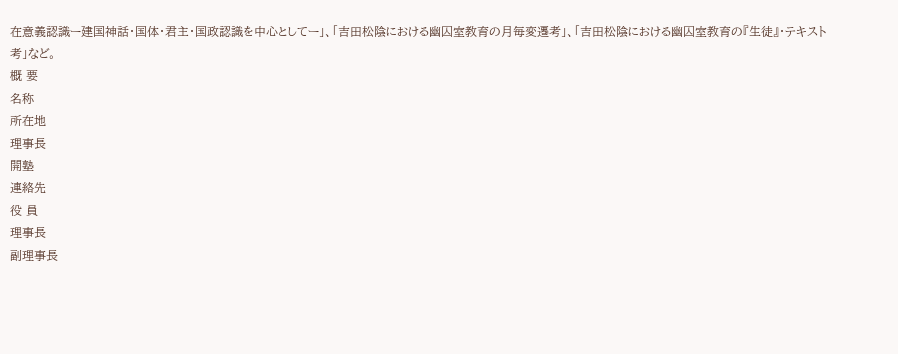在意義認識ー建国神話・国体・君主・国政認識を中心としてー」、「吉田松陰における幽囚室教育の月毎変遷考」、「吉田松陰における幽囚室教育の『生徒』・テキスト考」など。
概 要
名称
所在地
理事長
開塾
連絡先
役 員
理事長
副理事長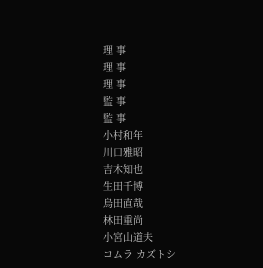理 事
理 事
理 事
監 事
監 事
小村和年
川口雅昭
吉木知也
生田千博
烏田直哉
林田重尚
小宮山道夫
コムラ カズトシ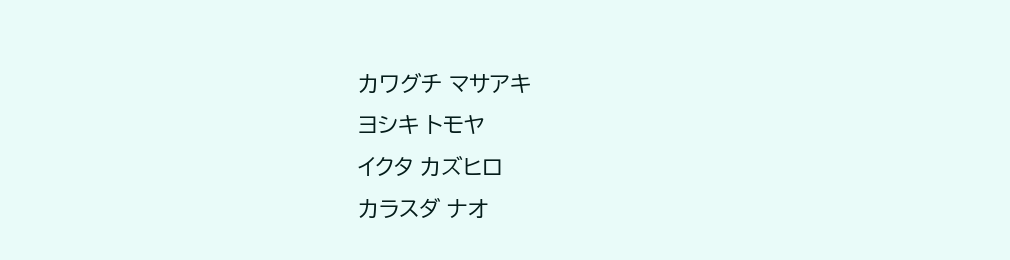カワグチ マサアキ
ヨシキ トモヤ
イクタ カズヒロ
カラスダ ナオ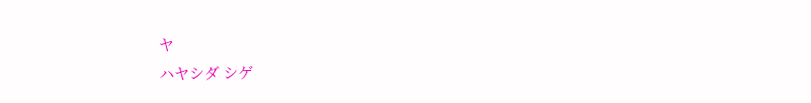ヤ
ハヤシダ シゲ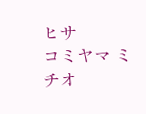ヒサ
コミヤマ ミチオ